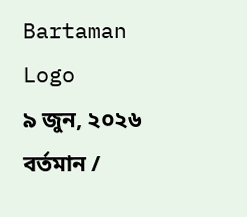Bartaman Logo
৯ জুন, ২০২৬
বর্তমান /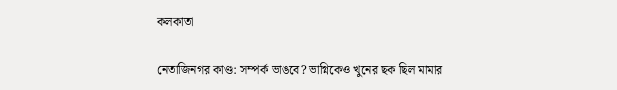কলকাতা

নেতাজিনগর কাণ্ড: সম্পর্ক ভাঙবে? ভাগ্নিকেও খুনের ছক ছিল মামার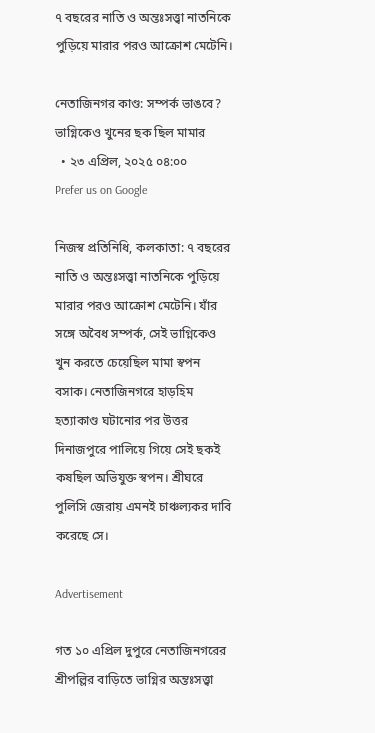৭ বছরের নাতি ও অন্তঃসত্ত্বা নাতনিকে পুড়িয়ে মারার পরও আক্রোশ মেটেনি।

নেতাজিনগর কাণ্ড: সম্পর্ক ভাঙবে? ভাগ্নিকেও খুনের ছক ছিল মামার
  • ২৩ এপ্রিল, ২০২৫ ০৪:০০
Prefer us on Google

নিজস্ব প্রতিনিধি, কলকাতা: ৭ বছরের নাতি ও অন্তঃসত্ত্বা নাতনিকে পুড়িয়ে মারার পরও আক্রোশ মেটেনি। যাঁর সঙ্গে অবৈধ সম্পর্ক, সেই ভাগ্নিকেও খুন করতে চেয়েছিল মামা স্বপন বসাক। নেতাজিনগরে হাড়হিম হত্যাকাণ্ড ঘটানোর পর উত্তর দিনাজপুরে পালিয়ে গিয়ে সেই ছকই কষছিল অভিযুক্ত স্বপন। শ্রীঘরে পুলিসি জেরায় এমনই চাঞ্চল্যকর দাবি করেছে সে।

Advertisement

গত ১০ এপ্রিল দুপুরে নেতাজিনগরের শ্রীপল্লির বাড়িতে ভাগ্নির অন্তঃসত্ত্বা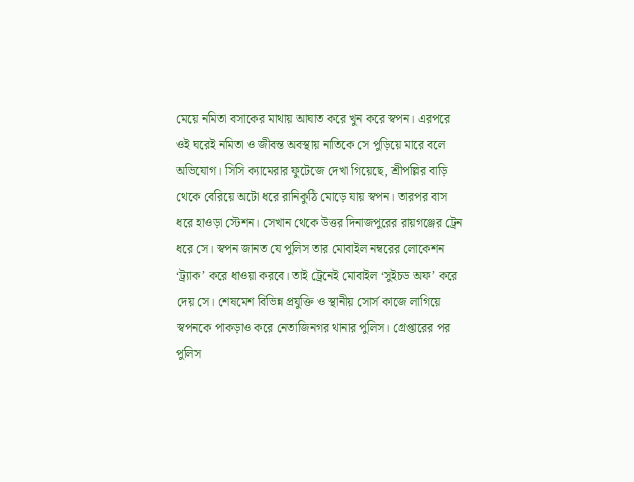মেয়ে নমিতা বসাকের মাথায় আঘাত করে খুন করে স্বপন। এরপরে ওই ঘরেই নমিতা ও জীবন্ত অবস্থায় নাতিকে সে পুড়িয়ে মারে বলে অভিযোগ। সিসি ক্যামেরার ফুটেজে দেখা গিয়েছে, শ্রীপল্লির বাড়ি থেকে বেরিয়ে অটো ধরে রানিকুঠি মোড়ে যায় স্বপন। তারপর বাস ধরে হাওড়া স্টেশন। সেখান থেকে উত্তর দিনাজপুরের রায়গঞ্জের ট্রেন ধরে সে। স্বপন জানত যে পুলিস তার মোবাইল নম্বরের লোকেশন ‘ট্র্যাক’ করে ধাওয়া করবে। তাই ট্রেনেই মোবাইল ‘সুইচড অফ’ করে দেয় সে। শেষমেশ বিভিন্ন প্রযুক্তি ও স্থানীয় সোর্স কাজে লাগিয়ে স্বপনকে পাকড়াও করে নেতাজিনগর থানার পুলিস। গ্রেপ্তারের পর পুলিস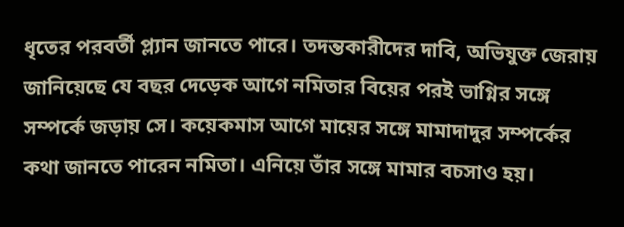ধৃতের পরবর্তী প্ল্যান জানতে পারে। তদন্তকারীদের দাবি, অভিযুক্ত জেরায় জানিয়েছে যে বছর দেড়েক আগে নমিতার বিয়ের পরই ভাগ্নির সঙ্গে সম্পর্কে জড়ায় সে। কয়েকমাস আগে মায়ের সঙ্গে মামাদাদুর সম্পর্কের কথা জানতে পারেন নমিতা। এনিয়ে তাঁর সঙ্গে মামার বচসাও হয়।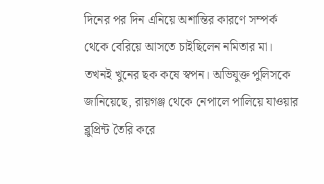দিনের পর দিন এনিয়ে অশান্তির কারণে সম্পর্ক থেকে বেরিয়ে আসতে চাইছিলেন নমিতার মা। তখনই খুনের ছক কষে স্বপন। অভিযুক্ত পুলিসকে জানিয়েছে, রায়গঞ্জ থেকে নেপালে পালিয়ে যাওয়ার ব্লুপ্রিন্ট তৈরি করে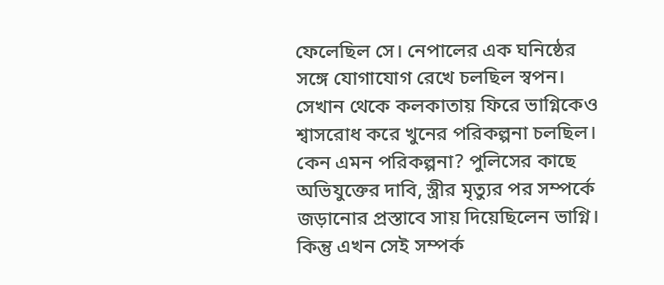ফেলেছিল সে। নেপালের এক ঘনিষ্ঠের সঙ্গে যোগাযোগ রেখে চলছিল স্বপন। সেখান থেকে কলকাতায় ফিরে ভাগ্নিকেও শ্বাসরোধ করে খুনের পরিকল্পনা চলছিল। কেন এমন পরিকল্পনা? পুলিসের কাছে অভিযুক্তের দাবি, স্ত্রীর মৃত্যুর পর সম্পর্কে জড়ানোর প্রস্তাবে সায় দিয়েছিলেন ভাগ্নি। কিন্তু এখন সেই সম্পর্ক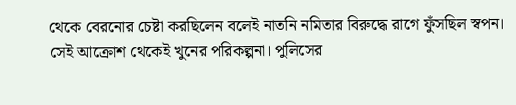থেকে বেরনোর চেষ্টা করছিলেন বলেই নাতনি নমিতার বিরুদ্ধে রাগে ফুঁসছিল স্বপন। সেই আক্রোশ থেকেই খুনের পরিকল্পনা। পুলিসের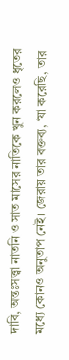দাবি, অন্তঃসত্ত্বা নাতনি ও সাত মাসের নাতিকে খুন করলেও ধৃতের মধ্যে কোনও অনুতাপ নেই। জেরায় তার বক্তব্য, ‘যা করেছি, তার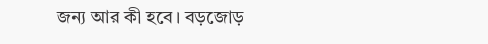জন্য আর কী হবে। বড়জোড়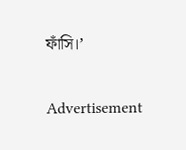ফাঁসি।’

Advertisement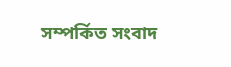সম্পর্কিত সংবাদ